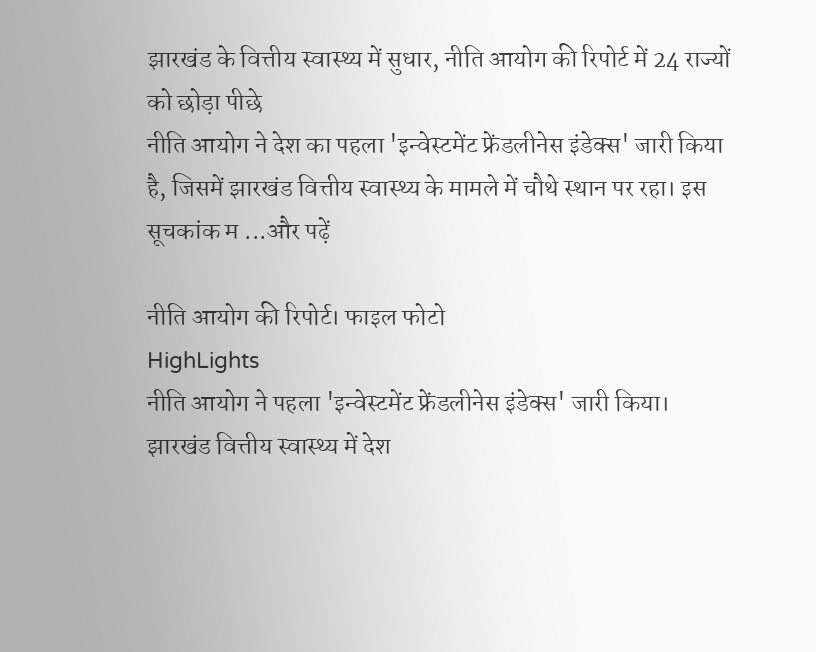झारखंड के वित्तीय स्वास्थ्य में सुधार, नीति आयोग की रिपोर्ट में 24 राज्यों को छोड़ा पीछे
नीति आयोग ने देश का पहला 'इन्वेस्टमेंट फ्रेंडलीनेस इंडेक्स' जारी किया है, जिसमें झारखंड वित्तीय स्वास्थ्य के मामले में चौथे स्थान पर रहा। इस सूचकांक म ...और पढ़ें

नीति आयोग की रिपोर्ट। फाइल फोटो
HighLights
नीति आयोग ने पहला 'इन्वेस्टमेंट फ्रेंडलीनेस इंडेक्स' जारी किया।
झारखंड वित्तीय स्वास्थ्य में देश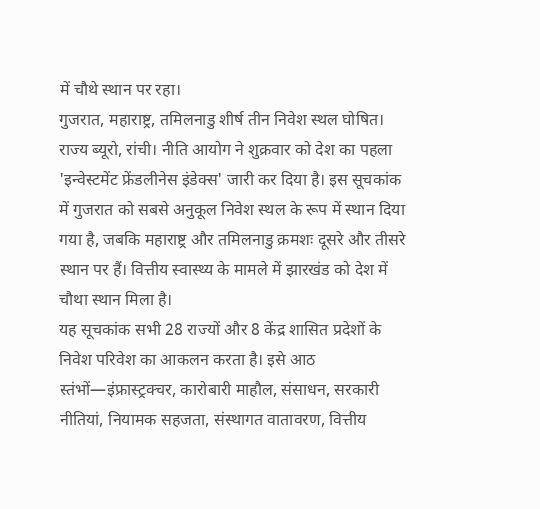में चौथे स्थान पर रहा।
गुजरात, महाराष्ट्र, तमिलनाडु शीर्ष तीन निवेश स्थल घोषित।
राज्य ब्यूरो, रांची। नीति आयोग ने शुक्रवार को देश का पहला 'इन्वेस्टमेंट फ्रेंडलीनेस इंडेक्स' जारी कर दिया है। इस सूचकांक में गुजरात को सबसे अनुकूल निवेश स्थल के रूप में स्थान दिया गया है, जबकि महाराष्ट्र और तमिलनाडु क्रमशः दूसरे और तीसरे स्थान पर हैं। वित्तीय स्वास्थ्य के मामले में झारखंड को देश में चौथा स्थान मिला है।
यह सूचकांक सभी 28 राज्यों और 8 केंद्र शासित प्रदेशों के निवेश परिवेश का आकलन करता है। इसे आठ स्तंभों—इंफ्रास्ट्रक्चर, कारोबारी माहौल, संसाधन, सरकारी नीतियां, नियामक सहजता, संस्थागत वातावरण, वित्तीय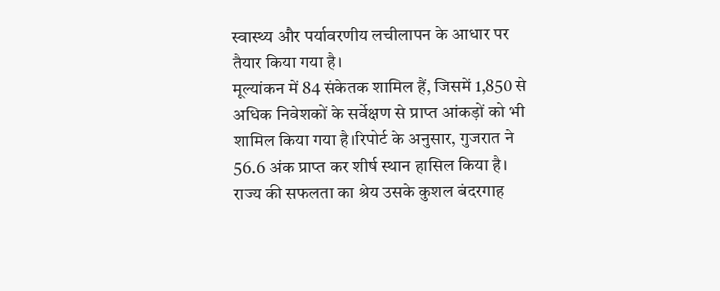स्वास्थ्य और पर्यावरणीय लचीलापन के आधार पर तैयार किया गया है।
मूल्यांकन में 84 संकेतक शामिल हैं, जिसमें 1,850 से अधिक निवेशकों के सर्वेक्षण से प्राप्त आंकड़ों को भी शामिल किया गया है।रिपोर्ट के अनुसार, गुजरात ने 56.6 अंक प्राप्त कर शीर्ष स्थान हासिल किया है।
राज्य की सफलता का श्रेय उसके कुशल बंदरगाह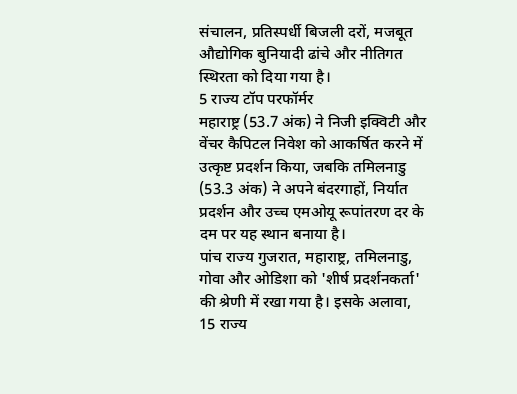संचालन, प्रतिस्पर्धी बिजली दरों, मजबूत औद्योगिक बुनियादी ढांचे और नीतिगत स्थिरता को दिया गया है।
5 राज्य टॉप परफॉर्मर
महाराष्ट्र (53.7 अंक) ने निजी इक्विटी और वेंचर कैपिटल निवेश को आकर्षित करने में उत्कृष्ट प्रदर्शन किया, जबकि तमिलनाडु (53.3 अंक) ने अपने बंदरगाहों, निर्यात प्रदर्शन और उच्च एमओयू रूपांतरण दर के दम पर यह स्थान बनाया है।
पांच राज्य गुजरात, महाराष्ट्र, तमिलनाडु, गोवा और ओडिशा को 'शीर्ष प्रदर्शनकर्ता' की श्रेणी में रखा गया है। इसके अलावा, 15 राज्य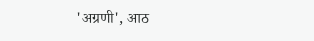'अग्रणी', आठ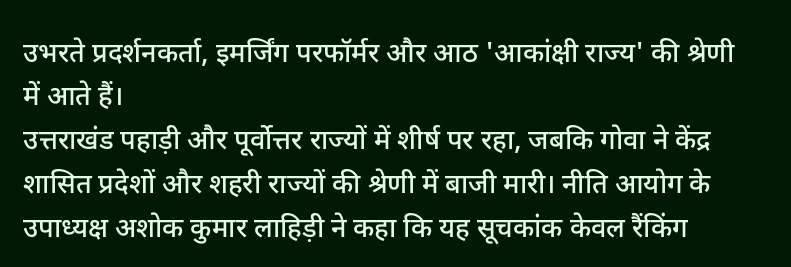उभरते प्रदर्शनकर्ता, इमर्जिंग परफॉर्मर और आठ 'आकांक्षी राज्य' की श्रेणी में आते हैं।
उत्तराखंड पहाड़ी और पूर्वोत्तर राज्यों में शीर्ष पर रहा, जबकि गोवा ने केंद्र शासित प्रदेशों और शहरी राज्यों की श्रेणी में बाजी मारी। नीति आयोग के उपाध्यक्ष अशोक कुमार लाहिड़ी ने कहा कि यह सूचकांक केवल रैंकिंग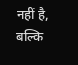नहीं है, बल्कि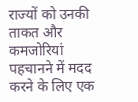राज्यों को उनकी ताकत और कमजोरियां पहचानने में मदद करने के लिए एक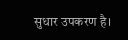सुधार उपकरण है।